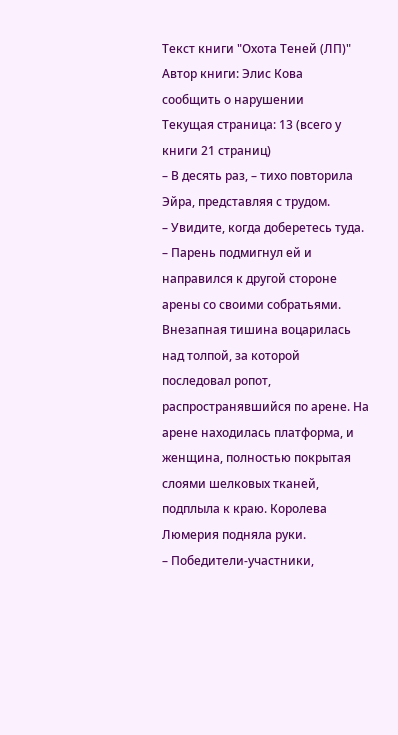Текст книги "Охота Теней (ЛП)"
Автор книги: Элис Кова
сообщить о нарушении
Текущая страница: 13 (всего у книги 21 страниц)
– В десять раз, – тихо повторила Эйра, представляя с трудом.
– Увидите, когда доберетесь туда. – Парень подмигнул ей и направился к другой стороне арены со своими собратьями.
Внезапная тишина воцарилась над толпой, за которой последовал ропот, распространявшийся по арене. На арене находилась платформа, и женщина, полностью покрытая слоями шелковых тканей, подплыла к краю. Королева Люмерия подняла руки.
– Победители-участники,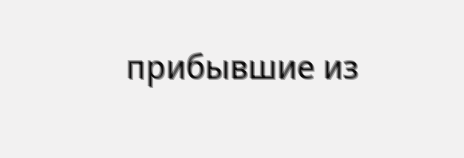прибывшие из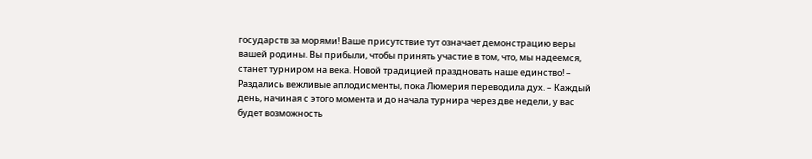государств за морями! Ваше присутствие тут означает демонстрацию веры вашей родины. Вы прибыли, чтобы принять участие в том, что, мы надеемся, станет турниром на века. Новой традицией праздновать наше единство! – Раздались вежливые аплодисменты, пока Люмерия переводила дух. – Каждый день, начиная с этого момента и до начала турнира через две недели, у вас будет возможность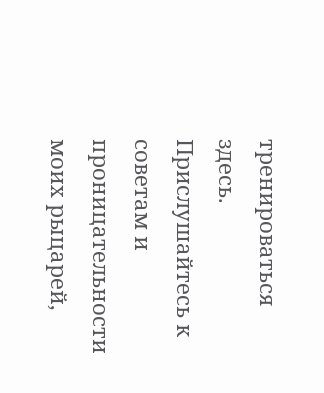тренироваться здесь. Прислушайтесь к советам и проницательности моих рыцарей,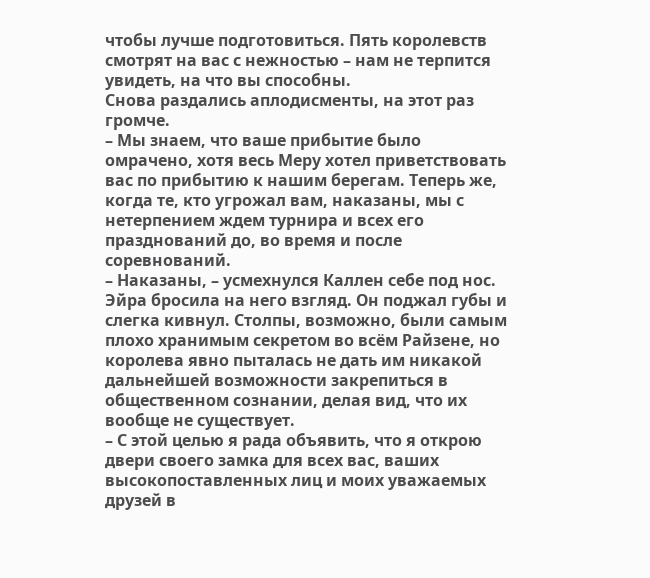чтобы лучше подготовиться. Пять королевств смотрят на вас с нежностью – нам не терпится увидеть, на что вы способны.
Снова раздались аплодисменты, на этот раз громче.
– Мы знаем, что ваше прибытие было омрачено, хотя весь Меру хотел приветствовать вас по прибытию к нашим берегам. Теперь же, когда те, кто угрожал вам, наказаны, мы с нетерпением ждем турнира и всех его празднований до, во время и после соревнований.
– Наказаны, – усмехнулся Каллен себе под нос. Эйра бросила на него взгляд. Он поджал губы и слегка кивнул. Столпы, возможно, были самым плохо хранимым секретом во всём Райзене, но королева явно пыталась не дать им никакой дальнейшей возможности закрепиться в общественном сознании, делая вид, что их вообще не существует.
– С этой целью я рада объявить, что я открою двери своего замка для всех вас, ваших высокопоставленных лиц и моих уважаемых друзей в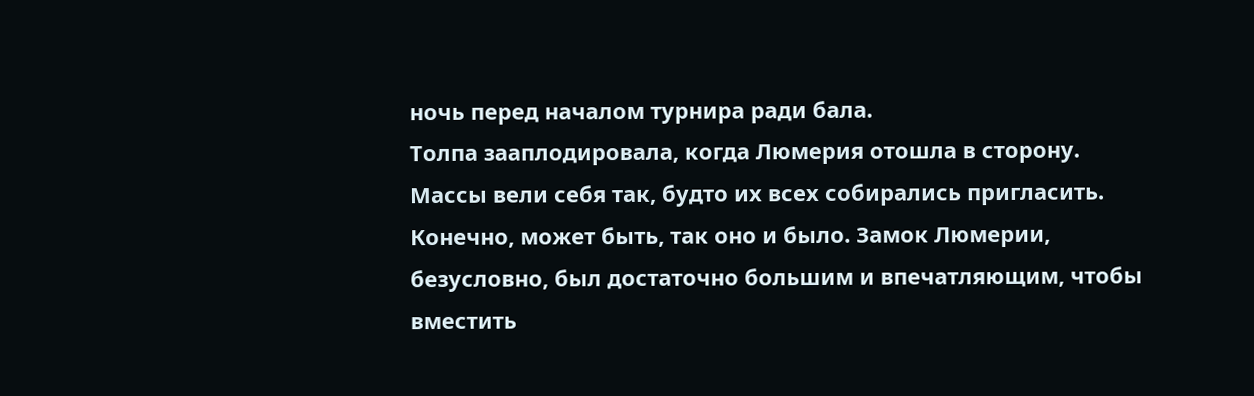ночь перед началом турнира ради бала.
Толпа зааплодировала, когда Люмерия отошла в сторону. Массы вели себя так, будто их всех собирались пригласить. Конечно, может быть, так оно и было. Замок Люмерии, безусловно, был достаточно большим и впечатляющим, чтобы вместить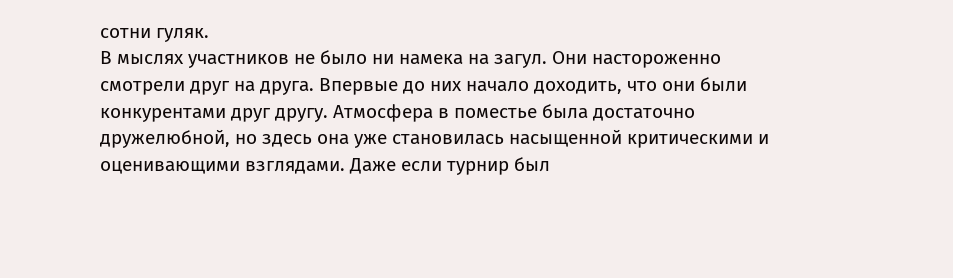сотни гуляк.
В мыслях участников не было ни намека на загул. Они настороженно смотрели друг на друга. Впервые до них начало доходить, что они были конкурентами друг другу. Атмосфера в поместье была достаточно дружелюбной, но здесь она уже становилась насыщенной критическими и оценивающими взглядами. Даже если турнир был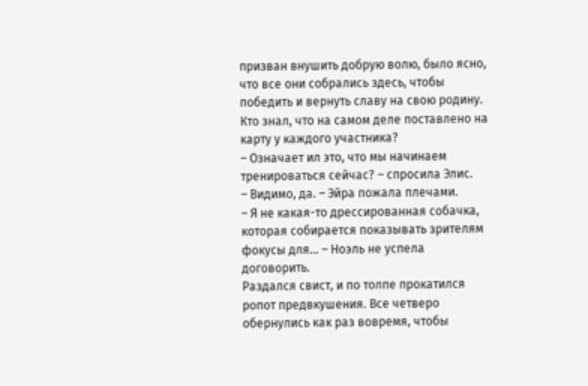призван внушить добрую волю, было ясно, что все они собрались здесь, чтобы победить и вернуть славу на свою родину. Кто знал, что на самом деле поставлено на карту у каждого участника?
– Означает ил это, что мы начинаем тренироваться сейчас? – спросила Элис.
– Видимо, да. – Эйра пожала плечами.
– Я не какая-то дрессированная собачка, которая собирается показывать зрителям фокусы для… – Ноэль не успела договорить.
Раздался свист, и по толпе прокатился ропот предвкушения. Все четверо обернулись как раз вовремя, чтобы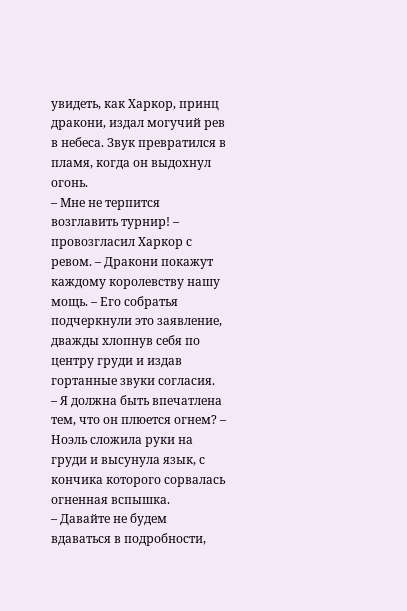увидеть, как Харкор, принц дракони, издал могучий рев в небеса. Звук превратился в пламя, когда он выдохнул огонь.
– Мне не терпится возглавить турнир! – провозгласил Харкор с ревом. – Дракони покажут каждому королевству нашу мощь. – Его собратья подчеркнули это заявление, дважды хлопнув себя по центру груди и издав гортанные звуки согласия.
– Я должна быть впечатлена тем, что он плюется огнем? – Ноэль сложила руки на груди и высунула язык, с кончика которого сорвалась огненная вспышка.
– Давайте не будем вдаваться в подробности,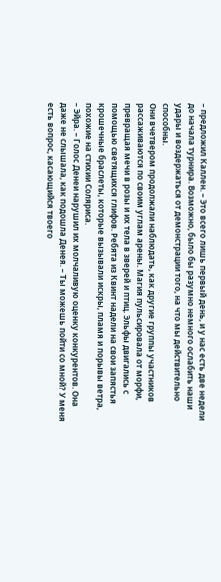– предложил Каллен. – Это всего лишь первый день, и у нас есть две недели до начала турнира. Возможно, было бы разумно немного ослабить наши удары и воздержаться от демонстрации того, на что мы действительно способны.
Они вчетвером продолжали наблюдать, как другие группы участников рассаживаются по своим углам арены. Магия пульсировала от морфи, превращая мечи в розы и их тела в зверей и птиц. Эльфы двигались с помощью светящихся глифов. Ребята из Квинт надели на свои запястья крошечные браслеты, которые вызывали искры, пламя и порывы ветра, похожие на стихии Соляриса.
– Эйра. – Голос Денеи нарушил их молчаливую оценку конкурентов. Она даже не слышала, как подошла Денея. – Ты можешь пойти со мной? У меня есть вопрос, касающийся твоего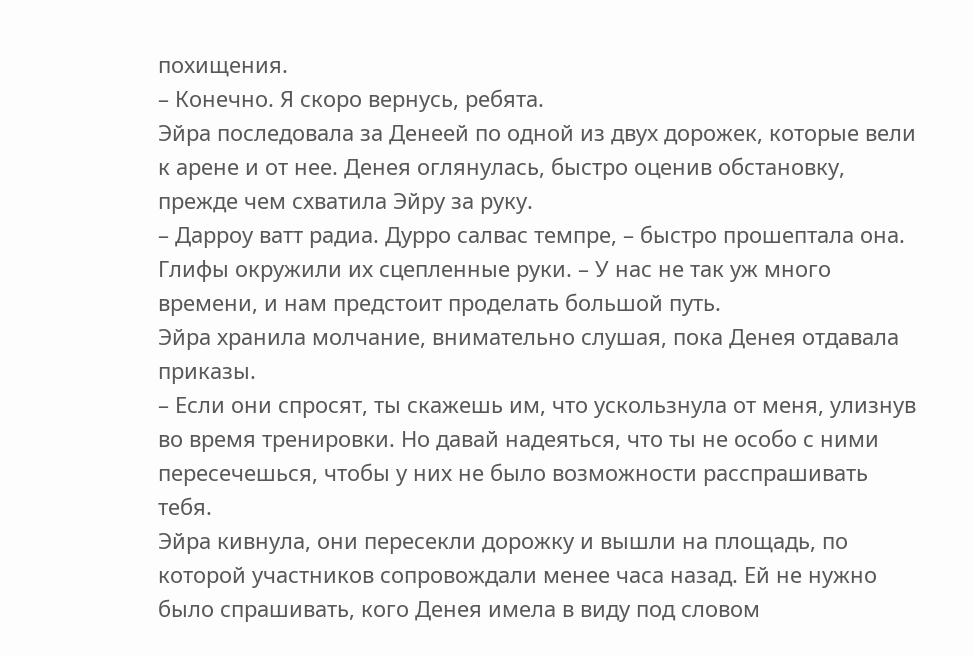похищения.
– Конечно. Я скоро вернусь, ребята.
Эйра последовала за Денеей по одной из двух дорожек, которые вели к арене и от нее. Денея оглянулась, быстро оценив обстановку, прежде чем схватила Эйру за руку.
– Дарроу ватт радиа. Дурро салвас темпре, – быстро прошептала она. Глифы окружили их сцепленные руки. – У нас не так уж много времени, и нам предстоит проделать большой путь.
Эйра хранила молчание, внимательно слушая, пока Денея отдавала приказы.
– Если они спросят, ты скажешь им, что ускользнула от меня, улизнув во время тренировки. Но давай надеяться, что ты не особо с ними пересечешься, чтобы у них не было возможности расспрашивать тебя.
Эйра кивнула, они пересекли дорожку и вышли на площадь, по которой участников сопровождали менее часа назад. Ей не нужно было спрашивать, кого Денея имела в виду под словом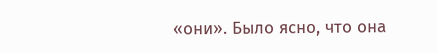«они». Было ясно, что она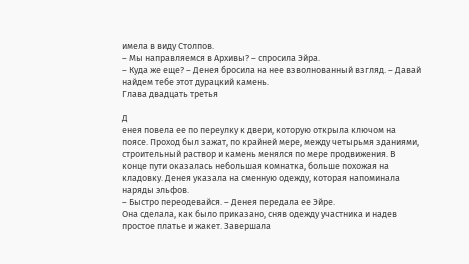имела в виду Столпов.
– Мы направляемся в Архивы? – спросила Эйра.
– Куда же еще? – Денея бросила на нее взволнованный взгляд. – Давай найдем тебе этот дурацкий камень.
Глава двадцать третья

Д
енея повела ее по переулку к двери, которую открыла ключом на поясе. Проход был зажат, по крайней мере, между четырьмя зданиями, строительный раствор и камень менялся по мере продвижения. В конце пути оказалась небольшая комнатка, больше похожая на кладовку. Денея указала на сменную одежду, которая напоминала наряды эльфов.
– Быстро переодевайся. – Денея передала ее Эйре.
Она сделала, как было приказано, сняв одежду участника и надев простое платье и жакет. Завершала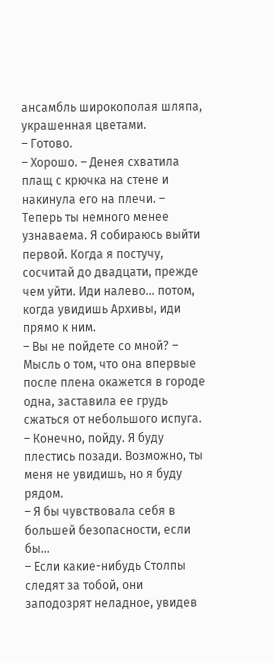ансамбль широкополая шляпа, украшенная цветами.
– Готово.
– Хорошо. – Денея схватила плащ с крючка на стене и накинула его на плечи. – Теперь ты немного менее узнаваема. Я собираюсь выйти первой. Когда я постучу, сосчитай до двадцати, прежде чем уйти. Иди налево… потом, когда увидишь Архивы, иди прямо к ним.
– Вы не пойдете со мной? – Мысль о том, что она впервые после плена окажется в городе одна, заставила ее грудь сжаться от небольшого испуга.
– Конечно, пойду. Я буду плестись позади. Возможно, ты меня не увидишь, но я буду рядом.
– Я бы чувствовала себя в большей безопасности, если бы…
– Если какие-нибудь Столпы следят за тобой, они заподозрят неладное, увидев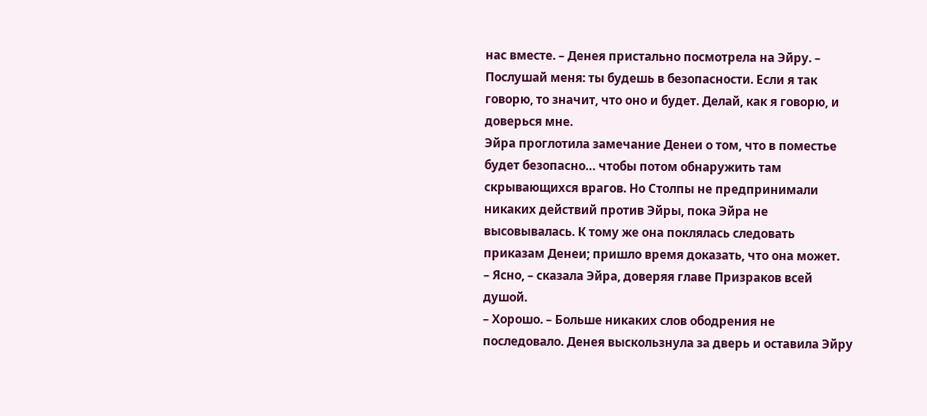нас вместе. – Денея пристально посмотрела на Эйру. – Послушай меня: ты будешь в безопасности. Если я так говорю, то значит, что оно и будет. Делай, как я говорю, и доверься мне.
Эйра проглотила замечание Денеи о том, что в поместье будет безопасно… чтобы потом обнаружить там скрывающихся врагов. Но Столпы не предпринимали никаких действий против Эйры, пока Эйра не высовывалась. К тому же она поклялась следовать приказам Денеи; пришло время доказать, что она может.
– Ясно, – сказала Эйра, доверяя главе Призраков всей душой.
– Хорошо. – Больше никаких слов ободрения не последовало. Денея выскользнула за дверь и оставила Эйру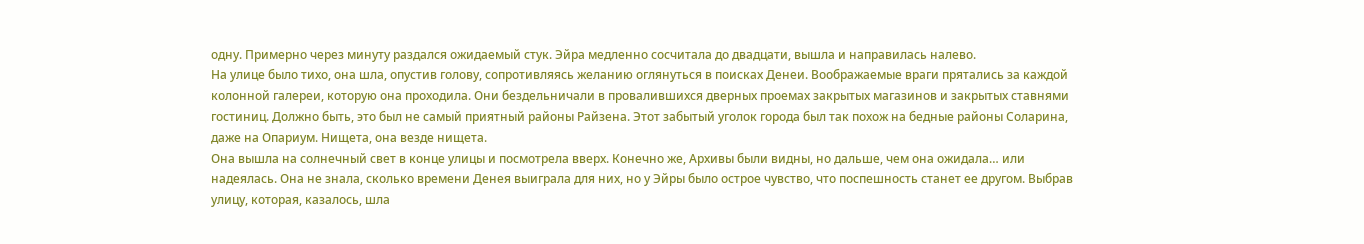одну. Примерно через минуту раздался ожидаемый стук. Эйра медленно сосчитала до двадцати, вышла и направилась налево.
На улице было тихо, она шла, опустив голову, сопротивляясь желанию оглянуться в поисках Денеи. Воображаемые враги прятались за каждой колонной галереи, которую она проходила. Они бездельничали в провалившихся дверных проемах закрытых магазинов и закрытых ставнями гостиниц. Должно быть, это был не самый приятный районы Райзена. Этот забытый уголок города был так похож на бедные районы Соларина, даже на Опариум. Нищета, она везде нищета.
Она вышла на солнечный свет в конце улицы и посмотрела вверх. Конечно же, Архивы были видны, но дальше, чем она ожидала… или надеялась. Она не знала, сколько времени Денея выиграла для них, но у Эйры было острое чувство, что поспешность станет ее другом. Выбрав улицу, которая, казалось, шла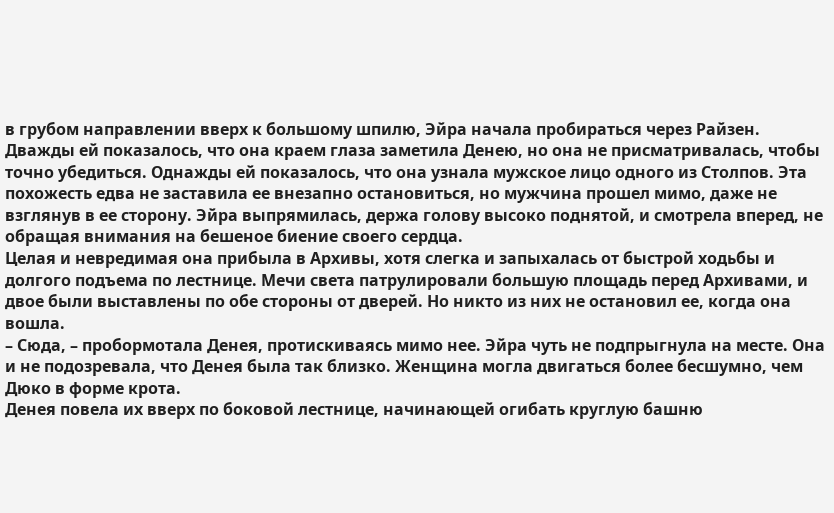в грубом направлении вверх к большому шпилю, Эйра начала пробираться через Райзен.
Дважды ей показалось, что она краем глаза заметила Денею, но она не присматривалась, чтобы точно убедиться. Однажды ей показалось, что она узнала мужское лицо одного из Столпов. Эта похожесть едва не заставила ее внезапно остановиться, но мужчина прошел мимо, даже не взглянув в ее сторону. Эйра выпрямилась, держа голову высоко поднятой, и смотрела вперед, не обращая внимания на бешеное биение своего сердца.
Целая и невредимая она прибыла в Архивы, хотя слегка и запыхалась от быстрой ходьбы и долгого подъема по лестнице. Мечи света патрулировали большую площадь перед Архивами, и двое были выставлены по обе стороны от дверей. Но никто из них не остановил ее, когда она вошла.
– Сюда, – пробормотала Денея, протискиваясь мимо нее. Эйра чуть не подпрыгнула на месте. Она и не подозревала, что Денея была так близко. Женщина могла двигаться более бесшумно, чем Дюко в форме крота.
Денея повела их вверх по боковой лестнице, начинающей огибать круглую башню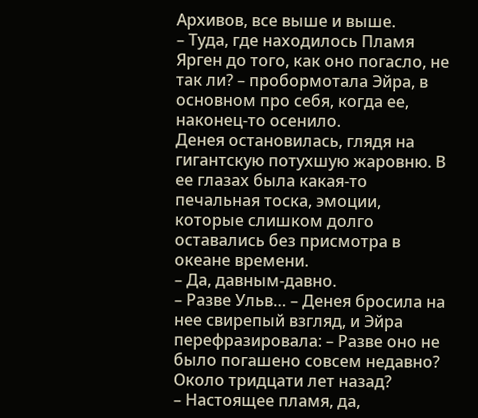Архивов, все выше и выше.
– Туда, где находилось Пламя Ярген до того, как оно погасло, не так ли? – пробормотала Эйра, в основном про себя, когда ее, наконец-то осенило.
Денея остановилась, глядя на гигантскую потухшую жаровню. В ее глазах была какая-то печальная тоска, эмоции, которые слишком долго оставались без присмотра в океане времени.
– Да, давным-давно.
– Разве Ульв… – Денея бросила на нее свирепый взгляд, и Эйра перефразировала: – Разве оно не было погашено совсем недавно? Около тридцати лет назад?
– Настоящее пламя, да,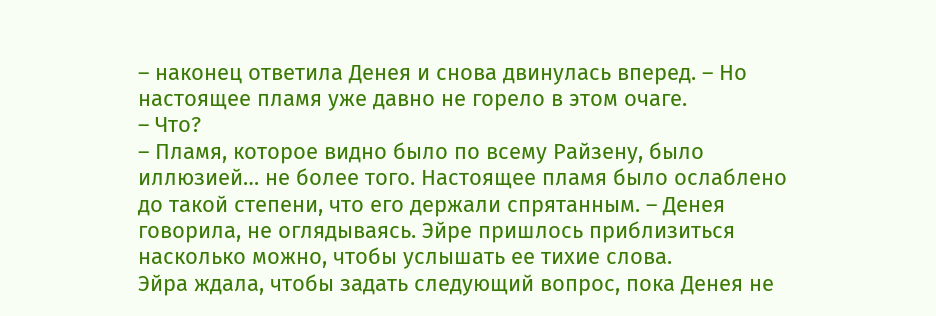– наконец ответила Денея и снова двинулась вперед. – Но настоящее пламя уже давно не горело в этом очаге.
– Что?
– Пламя, которое видно было по всему Райзену, было иллюзией… не более того. Настоящее пламя было ослаблено до такой степени, что его держали спрятанным. – Денея говорила, не оглядываясь. Эйре пришлось приблизиться насколько можно, чтобы услышать ее тихие слова.
Эйра ждала, чтобы задать следующий вопрос, пока Денея не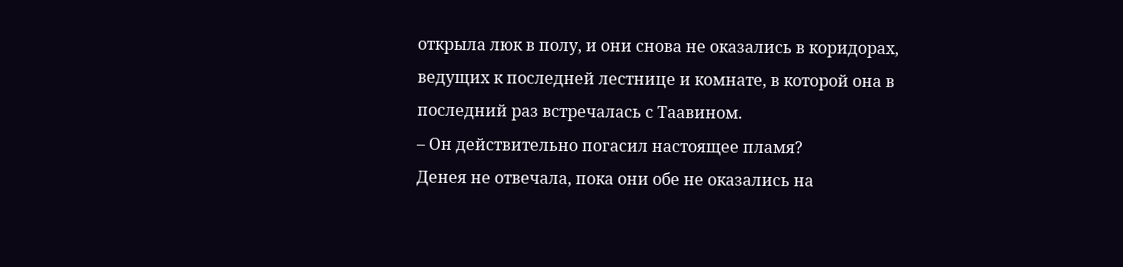открыла люк в полу, и они снова не оказались в коридорах, ведущих к последней лестнице и комнате, в которой она в последний раз встречалась с Таавином.
– Он действительно погасил настоящее пламя?
Денея не отвечала, пока они обе не оказались на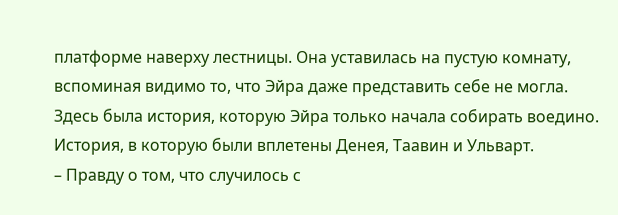платформе наверху лестницы. Она уставилась на пустую комнату, вспоминая видимо то, что Эйра даже представить себе не могла. Здесь была история, которую Эйра только начала собирать воедино. История, в которую были вплетены Денея, Таавин и Ульварт.
– Правду о том, что случилось с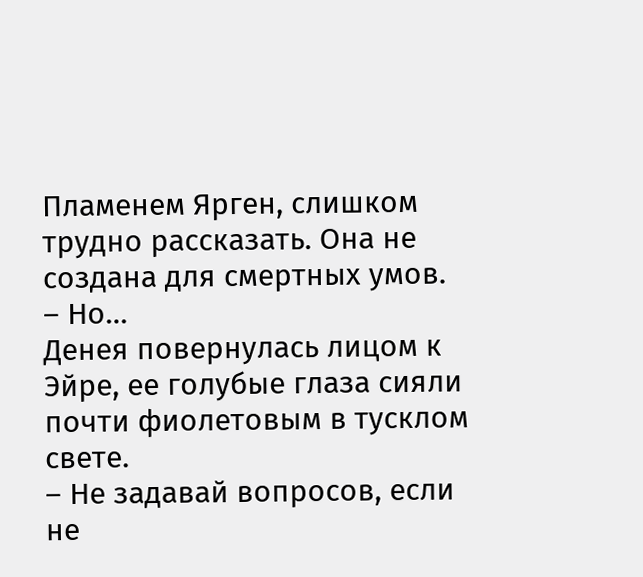Пламенем Ярген, слишком трудно рассказать. Она не создана для смертных умов.
– Но…
Денея повернулась лицом к Эйре, ее голубые глаза сияли почти фиолетовым в тусклом свете.
– Не задавай вопросов, если не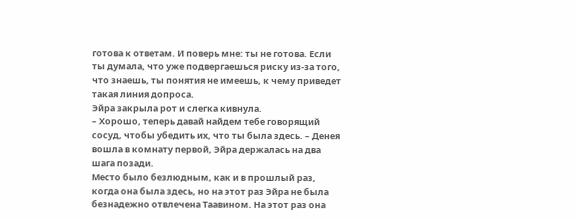готова к ответам. И поверь мне: ты не готова. Если ты думала, что уже подвергаешься риску из-за того, что знаешь, ты понятия не имеешь, к чему приведет такая линия допроса.
Эйра закрыла рот и слегка кивнула.
– Хорошо, теперь давай найдем тебе говорящий сосуд, чтобы убедить их, что ты была здесь. – Денея вошла в комнату первой, Эйра держалась на два шага позади.
Место было безлюдным, как и в прошлый раз, когда она была здесь, но на этот раз Эйра не была безнадежно отвлечена Таавином. На этот раз она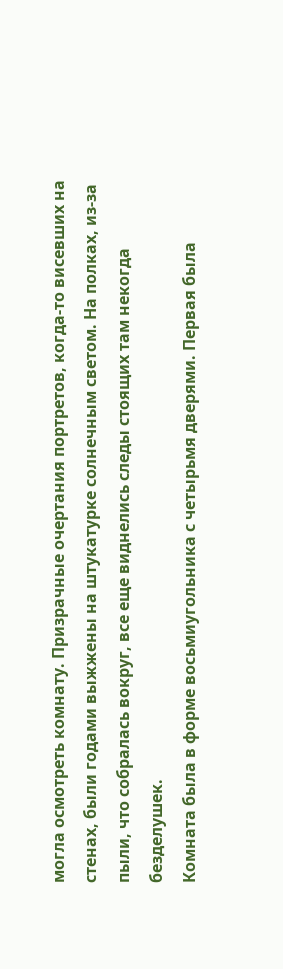могла осмотреть комнату. Призрачные очертания портретов, когда-то висевших на стенах, были годами выжжены на штукатурке солнечным светом. На полках, из-за пыли, что собралась вокруг, все еще виднелись следы стоящих там некогда безделушек.
Комната была в форме восьмиугольника с четырьмя дверями. Первая была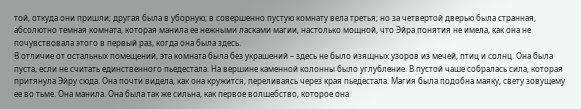той, откуда они пришли; другая была в уборную; в совершенно пустую комнату вела третья; но за четвертой дверью была странная, абсолютно темная комната, которая манила ее нежными ласками магии, настолько мощной, что Эйра понятия не имела, как она не почувствовала этого в первый раз, когда она была здесь.
В отличие от остальных помещений, эта комната была без украшений – здесь не было изящных узоров из мечей, птиц и солнц. Она была пуста, если не считать единственного пьедестала. На вершине каменной колонны было углубление. В пустой чаше собралась сила, которая притянула Эйру сюда. Она почти видела, как она кружится, переливаясь через края пьедестала. Магия была подобна маяку, свету зовущему ее во тьме. Она манила. Она была так же сильна, как первое волшебство, которое она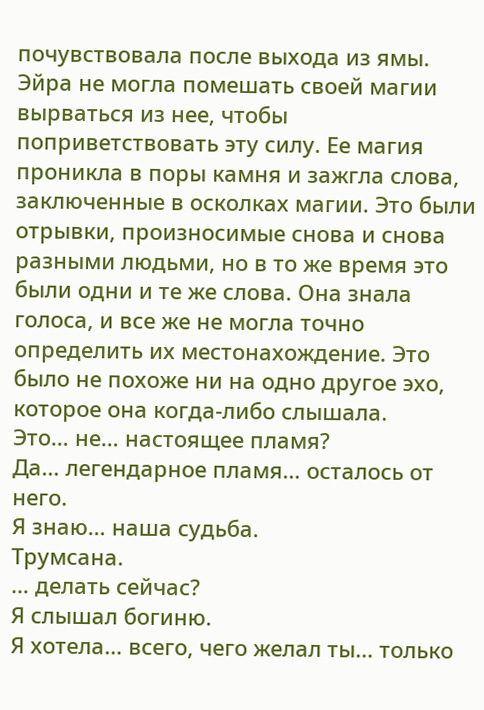почувствовала после выхода из ямы.
Эйра не могла помешать своей магии вырваться из нее, чтобы поприветствовать эту силу. Ее магия проникла в поры камня и зажгла слова, заключенные в осколках магии. Это были отрывки, произносимые снова и снова разными людьми, но в то же время это были одни и те же слова. Она знала голоса, и все же не могла точно определить их местонахождение. Это было не похоже ни на одно другое эхо, которое она когда-либо слышала.
Это… не… настоящее пламя?
Да… легендарное пламя… осталось от него.
Я знаю… наша судьба.
Трумсана.
… делать сейчас?
Я слышал богиню.
Я хотела… всего, чего желал ты… только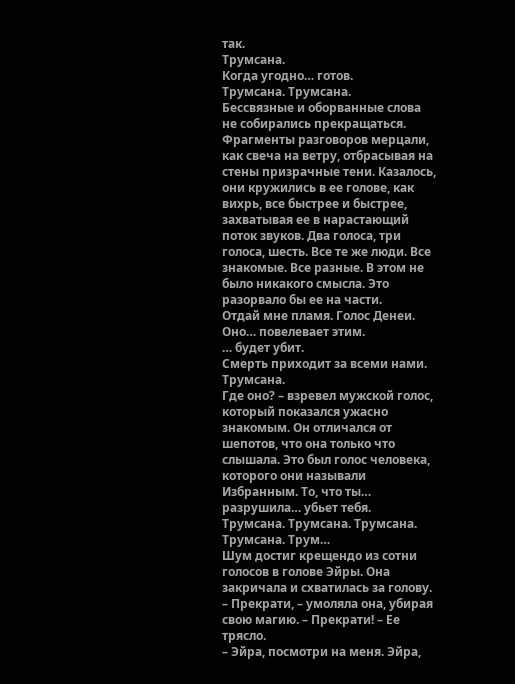так.
Трумсана.
Когда угодно… готов.
Трумсана. Трумсана.
Бессвязные и оборванные слова не собирались прекращаться. Фрагменты разговоров мерцали, как свеча на ветру, отбрасывая на стены призрачные тени. Казалось, они кружились в ее голове, как вихрь, все быстрее и быстрее, захватывая ее в нарастающий поток звуков. Два голоса, три голоса, шесть. Все те же люди. Все знакомые. Все разные. В этом не было никакого смысла. Это разорвало бы ее на части.
Отдай мне пламя. Голос Денеи. Оно… повелевает этим.
… будет убит.
Смерть приходит за всеми нами.
Трумсана.
Где оно? – взревел мужской голос, который показался ужасно знакомым. Он отличался от шепотов, что она только что слышала. Это был голос человека, которого они называли Избранным. То, что ты… разрушила… убьет тебя.
Трумсана. Трумсана. Трумсана. Трумсана. Трум…
Шум достиг крещендо из сотни голосов в голове Эйры. Она закричала и схватилась за голову.
– Прекрати, – умоляла она, убирая свою магию. – Прекрати! – Ее трясло.
– Эйра, посмотри на меня. Эйра,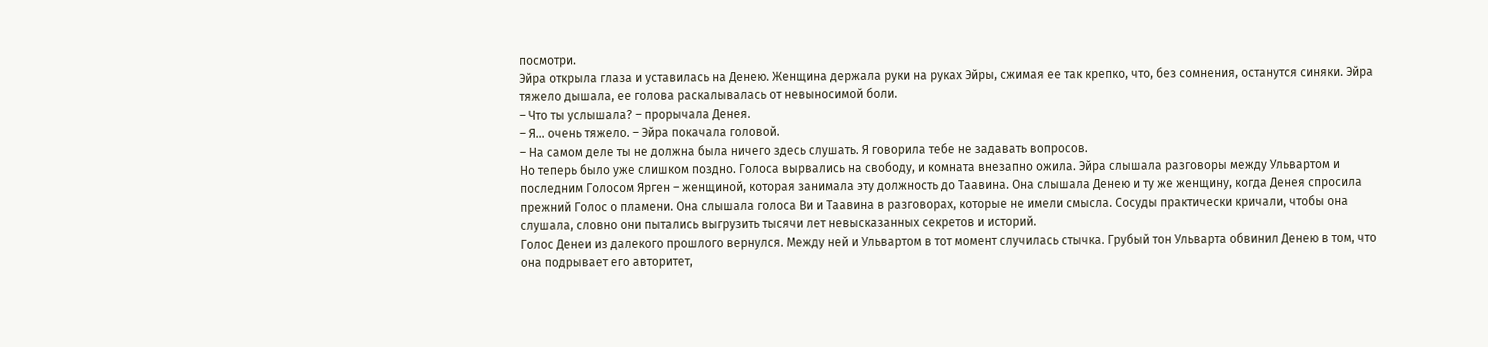посмотри.
Эйра открыла глаза и уставилась на Денею. Женщина держала руки на руках Эйры, сжимая ее так крепко, что, без сомнения, останутся синяки. Эйра тяжело дышала, ее голова раскалывалась от невыносимой боли.
– Что ты услышала? – прорычала Денея.
– Я… очень тяжело. – Эйра покачала головой.
– На самом деле ты не должна была ничего здесь слушать. Я говорила тебе не задавать вопросов.
Но теперь было уже слишком поздно. Голоса вырвались на свободу, и комната внезапно ожила. Эйра слышала разговоры между Ульвартом и последним Голосом Ярген – женщиной, которая занимала эту должность до Таавина. Она слышала Денею и ту же женщину, когда Денея спросила прежний Голос о пламени. Она слышала голоса Ви и Таавина в разговорах, которые не имели смысла. Сосуды практически кричали, чтобы она слушала, словно они пытались выгрузить тысячи лет невысказанных секретов и историй.
Голос Денеи из далекого прошлого вернулся. Между ней и Ульвартом в тот момент случилась стычка. Грубый тон Ульварта обвинил Денею в том, что она подрывает его авторитет,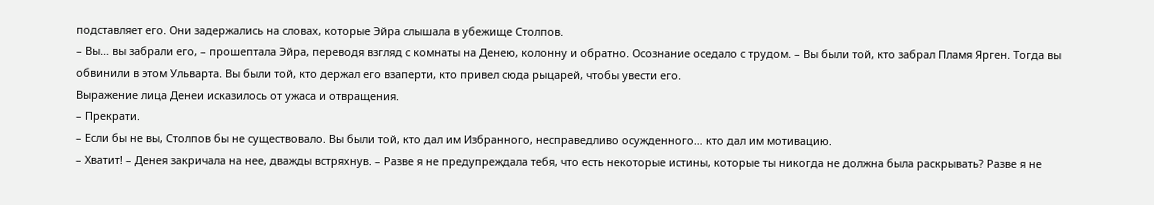подставляет его. Они задержались на словах, которые Эйра слышала в убежище Столпов.
– Вы… вы забрали его, – прошептала Эйра, переводя взгляд с комнаты на Денею, колонну и обратно. Осознание оседало с трудом. – Вы были той, кто забрал Пламя Ярген. Тогда вы обвинили в этом Ульварта. Вы были той, кто держал его взаперти, кто привел сюда рыцарей, чтобы увести его.
Выражение лица Денеи исказилось от ужаса и отвращения.
– Прекрати.
– Если бы не вы, Столпов бы не существовало. Вы были той, кто дал им Избранного, несправедливо осужденного… кто дал им мотивацию.
– Хватит! – Денея закричала на нее, дважды встряхнув. – Разве я не предупреждала тебя, что есть некоторые истины, которые ты никогда не должна была раскрывать? Разве я не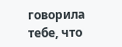говорила тебе, что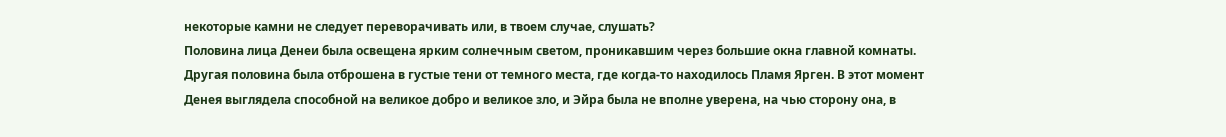некоторые камни не следует переворачивать или, в твоем случае, слушать?
Половина лица Денеи была освещена ярким солнечным светом, проникавшим через большие окна главной комнаты. Другая половина была отброшена в густые тени от темного места, где когда-то находилось Пламя Ярген. В этот момент Денея выглядела способной на великое добро и великое зло, и Эйра была не вполне уверена, на чью сторону она, в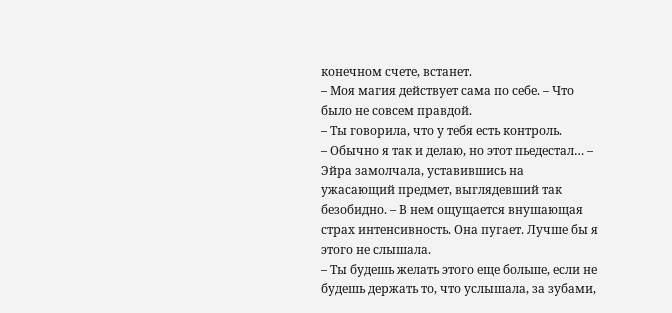конечном счете, встанет.
– Моя магия действует сама по себе. – Что было не совсем правдой.
– Ты говорила, что у тебя есть контроль.
– Обычно я так и делаю, но этот пьедестал… – Эйра замолчала, уставившись на ужасающий предмет, выглядевший так безобидно. – В нем ощущается внушающая страх интенсивность. Она пугает. Лучше бы я этого не слышала.
– Ты будешь желать этого еще больше, если не будешь держать то, что услышала, за зубами,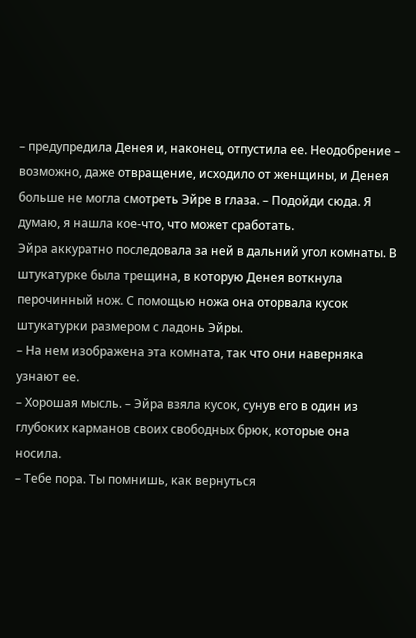– предупредила Денея и, наконец, отпустила ее. Неодобрение – возможно, даже отвращение, исходило от женщины, и Денея больше не могла смотреть Эйре в глаза. – Подойди сюда. Я думаю, я нашла кое-что, что может сработать.
Эйра аккуратно последовала за ней в дальний угол комнаты. В штукатурке была трещина, в которую Денея воткнула перочинный нож. С помощью ножа она оторвала кусок штукатурки размером с ладонь Эйры.
– На нем изображена эта комната, так что они наверняка узнают ее.
– Хорошая мысль. – Эйра взяла кусок, сунув его в один из глубоких карманов своих свободных брюк, которые она носила.
– Тебе пора. Ты помнишь, как вернуться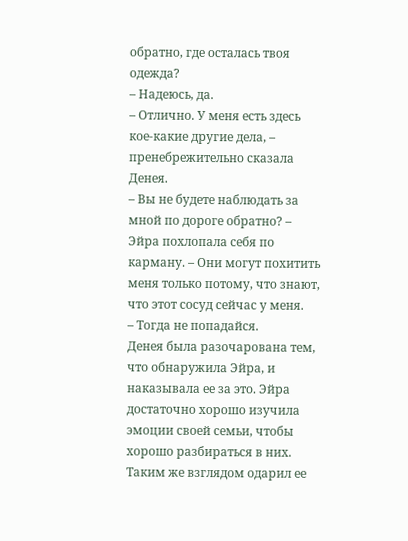обратно, где осталась твоя одежда?
– Надеюсь, да.
– Отлично. У меня есть здесь кое-какие другие дела, – пренебрежительно сказала Денея.
– Вы не будете наблюдать за мной по дороге обратно? – Эйра похлопала себя по карману. – Они могут похитить меня только потому, что знают, что этот сосуд сейчас у меня.
– Тогда не попадайся.
Денея была разочарована тем, что обнаружила Эйра, и наказывала ее за это. Эйра достаточно хорошо изучила эмоции своей семьи, чтобы хорошо разбираться в них. Таким же взглядом одарил ее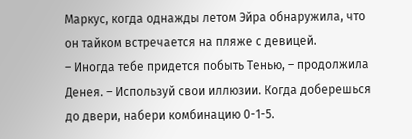Маркус, когда однажды летом Эйра обнаружила, что он тайком встречается на пляже с девицей.
– Иногда тебе придется побыть Тенью, – продолжила Денея. – Используй свои иллюзии. Когда доберешься до двери, набери комбинацию 0-1-5.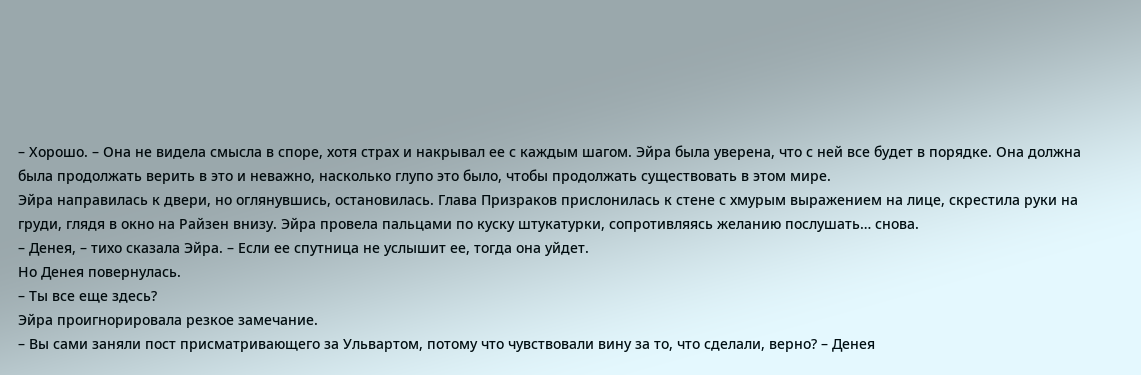– Хорошо. – Она не видела смысла в споре, хотя страх и накрывал ее с каждым шагом. Эйра была уверена, что с ней все будет в порядке. Она должна была продолжать верить в это и неважно, насколько глупо это было, чтобы продолжать существовать в этом мире.
Эйра направилась к двери, но оглянувшись, остановилась. Глава Призраков прислонилась к стене с хмурым выражением на лице, скрестила руки на груди, глядя в окно на Райзен внизу. Эйра провела пальцами по куску штукатурки, сопротивляясь желанию послушать… снова.
– Денея, – тихо сказала Эйра. – Если ее спутница не услышит ее, тогда она уйдет.
Но Денея повернулась.
– Ты все еще здесь?
Эйра проигнорировала резкое замечание.
– Вы сами заняли пост присматривающего за Ульвартом, потому что чувствовали вину за то, что сделали, верно? – Денея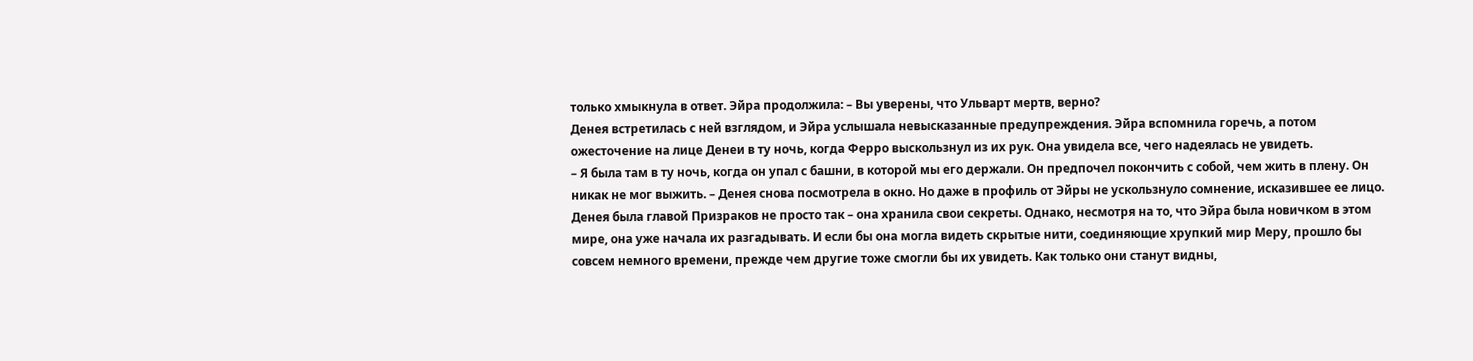только хмыкнула в ответ. Эйра продолжила: – Вы уверены, что Ульварт мертв, верно?
Денея встретилась с ней взглядом, и Эйра услышала невысказанные предупреждения. Эйра вспомнила горечь, а потом ожесточение на лице Денеи в ту ночь, когда Ферро выскользнул из их рук. Она увидела все, чего надеялась не увидеть.
– Я была там в ту ночь, когда он упал с башни, в которой мы его держали. Он предпочел покончить с собой, чем жить в плену. Он никак не мог выжить. – Денея снова посмотрела в окно. Но даже в профиль от Эйры не ускользнуло сомнение, исказившее ее лицо.
Денея была главой Призраков не просто так – она хранила свои секреты. Однако, несмотря на то, что Эйра была новичком в этом мире, она уже начала их разгадывать. И если бы она могла видеть скрытые нити, соединяющие хрупкий мир Меру, прошло бы совсем немного времени, прежде чем другие тоже смогли бы их увидеть. Как только они станут видны,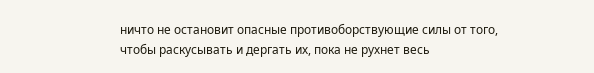ничто не остановит опасные противоборствующие силы от того, чтобы раскусывать и дергать их, пока не рухнет весь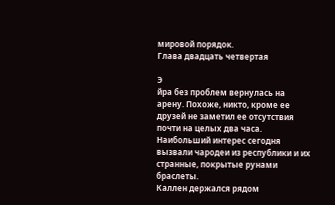мировой порядок.
Глава двадцать четвертая

Э
йра без проблем вернулась на арену. Похоже, никто, кроме ее друзей не заметил ее отсутствия почти на целых два часа. Наибольший интерес сегодня вызвали чародеи из республики и их странные, покрытые рунами браслеты.
Каллен держался рядом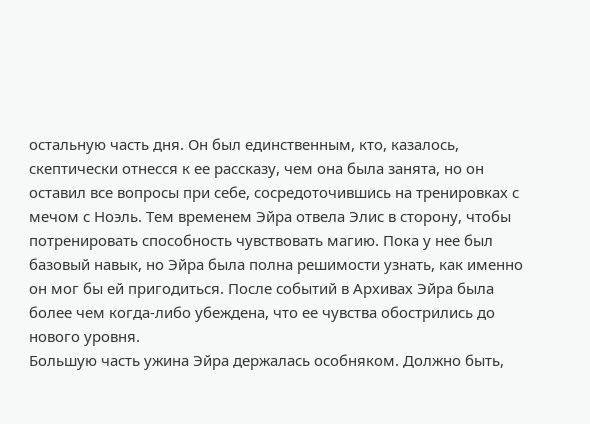остальную часть дня. Он был единственным, кто, казалось, скептически отнесся к ее рассказу, чем она была занята, но он оставил все вопросы при себе, сосредоточившись на тренировках с мечом с Ноэль. Тем временем Эйра отвела Элис в сторону, чтобы потренировать способность чувствовать магию. Пока у нее был базовый навык, но Эйра была полна решимости узнать, как именно он мог бы ей пригодиться. После событий в Архивах Эйра была более чем когда-либо убеждена, что ее чувства обострились до нового уровня.
Большую часть ужина Эйра держалась особняком. Должно быть,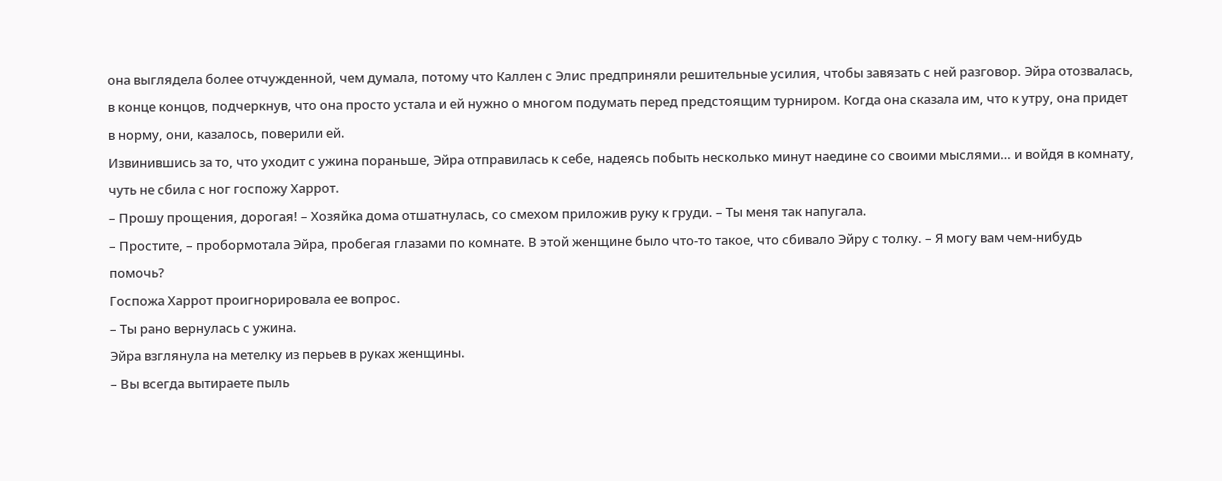она выглядела более отчужденной, чем думала, потому что Каллен с Элис предприняли решительные усилия, чтобы завязать с ней разговор. Эйра отозвалась, в конце концов, подчеркнув, что она просто устала и ей нужно о многом подумать перед предстоящим турниром. Когда она сказала им, что к утру, она придет в норму, они, казалось, поверили ей.
Извинившись за то, что уходит с ужина пораньше, Эйра отправилась к себе, надеясь побыть несколько минут наедине со своими мыслями… и войдя в комнату, чуть не сбила с ног госпожу Харрот.
– Прошу прощения, дорогая! – Хозяйка дома отшатнулась, со смехом приложив руку к груди. – Ты меня так напугала.
– Простите, – пробормотала Эйра, пробегая глазами по комнате. В этой женщине было что-то такое, что сбивало Эйру с толку. – Я могу вам чем-нибудь помочь?
Госпожа Харрот проигнорировала ее вопрос.
– Ты рано вернулась с ужина.
Эйра взглянула на метелку из перьев в руках женщины.
– Вы всегда вытираете пыль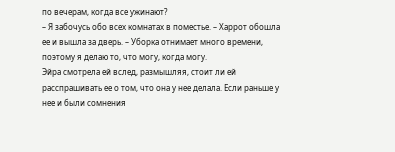по вечерам, когда все ужинают?
– Я забочусь обо всех комнатах в поместье. – Харрот обошла ее и вышла за дверь. – Уборка отнимает много времени, поэтому я делаю то, что могу, когда могу.
Эйра смотрела ей вслед, размышляя, стоит ли ей расспрашивать ее о том, что она у нее делала. Если раньше у нее и были сомнения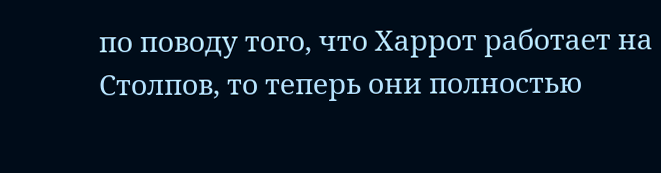по поводу того, что Харрот работает на Столпов, то теперь они полностью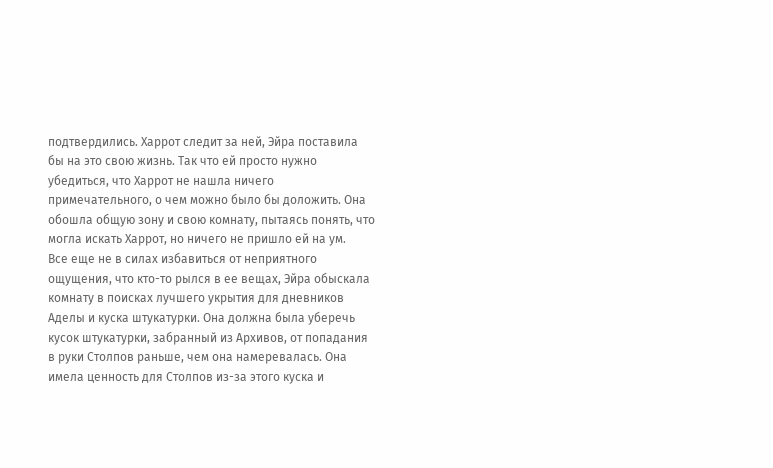подтвердились. Харрот следит за ней, Эйра поставила бы на это свою жизнь. Так что ей просто нужно убедиться, что Харрот не нашла ничего примечательного, о чем можно было бы доложить. Она обошла общую зону и свою комнату, пытаясь понять, что могла искать Харрот, но ничего не пришло ей на ум.
Все еще не в силах избавиться от неприятного ощущения, что кто-то рылся в ее вещах, Эйра обыскала комнату в поисках лучшего укрытия для дневников Аделы и куска штукатурки. Она должна была уберечь кусок штукатурки, забранный из Архивов, от попадания в руки Столпов раньше, чем она намеревалась. Она имела ценность для Столпов из-за этого куска и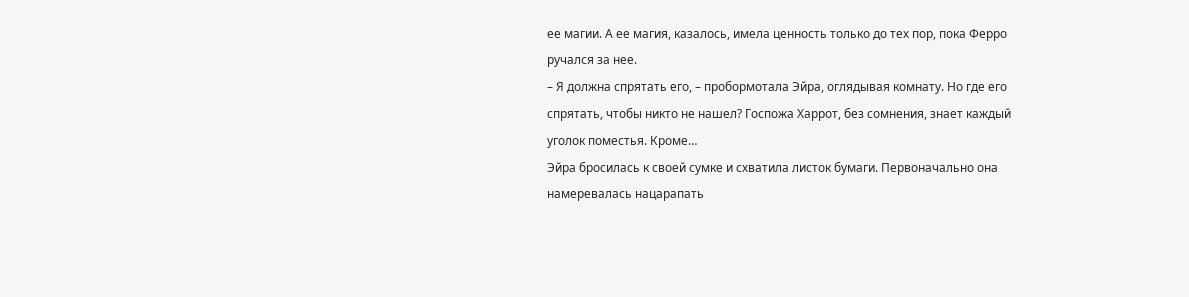ее магии. А ее магия, казалось, имела ценность только до тех пор, пока Ферро ручался за нее.
– Я должна спрятать его, – пробормотала Эйра, оглядывая комнату. Но где его спрятать, чтобы никто не нашел? Госпожа Харрот, без сомнения, знает каждый уголок поместья. Кроме…
Эйра бросилась к своей сумке и схватила листок бумаги. Первоначально она намеревалась нацарапать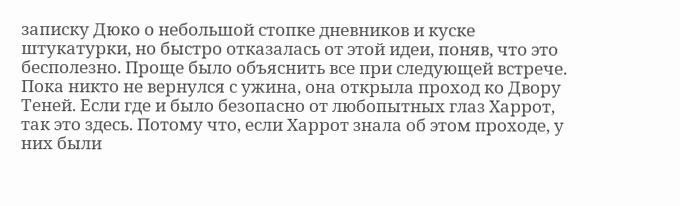записку Дюко о небольшой стопке дневников и куске штукатурки, но быстро отказалась от этой идеи, поняв, что это бесполезно. Проще было объяснить все при следующей встрече.
Пока никто не вернулся с ужина, она открыла проход ко Двору Теней. Если где и было безопасно от любопытных глаз Харрот, так это здесь. Потому что, если Харрот знала об этом проходе, у них были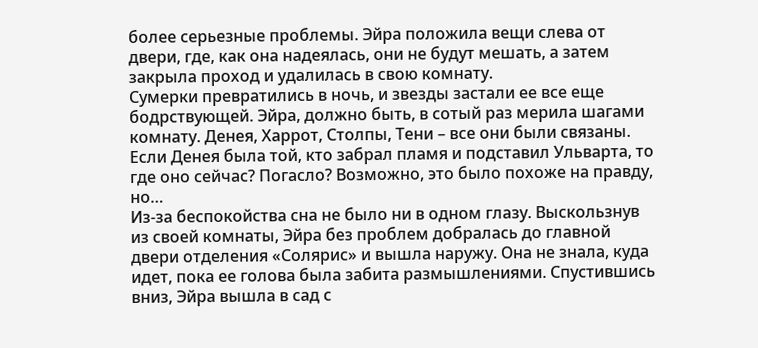более серьезные проблемы. Эйра положила вещи слева от двери, где, как она надеялась, они не будут мешать, а затем закрыла проход и удалилась в свою комнату.
Сумерки превратились в ночь, и звезды застали ее все еще бодрствующей. Эйра, должно быть, в сотый раз мерила шагами комнату. Денея, Харрот, Столпы, Тени – все они были связаны. Если Денея была той, кто забрал пламя и подставил Ульварта, то где оно сейчас? Погасло? Возможно, это было похоже на правду, но…
Из-за беспокойства сна не было ни в одном глазу. Выскользнув из своей комнаты, Эйра без проблем добралась до главной двери отделения «Солярис» и вышла наружу. Она не знала, куда идет, пока ее голова была забита размышлениями. Спустившись вниз, Эйра вышла в сад с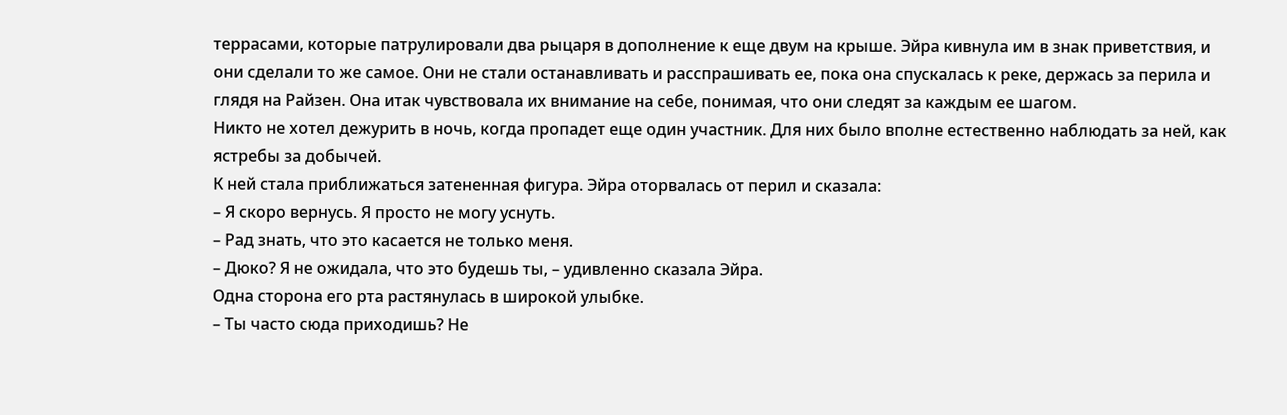террасами, которые патрулировали два рыцаря в дополнение к еще двум на крыше. Эйра кивнула им в знак приветствия, и они сделали то же самое. Они не стали останавливать и расспрашивать ее, пока она спускалась к реке, держась за перила и глядя на Райзен. Она итак чувствовала их внимание на себе, понимая, что они следят за каждым ее шагом.
Никто не хотел дежурить в ночь, когда пропадет еще один участник. Для них было вполне естественно наблюдать за ней, как ястребы за добычей.
К ней стала приближаться затененная фигура. Эйра оторвалась от перил и сказала:
– Я скоро вернусь. Я просто не могу уснуть.
– Рад знать, что это касается не только меня.
– Дюко? Я не ожидала, что это будешь ты, – удивленно сказала Эйра.
Одна сторона его рта растянулась в широкой улыбке.
– Ты часто сюда приходишь? Не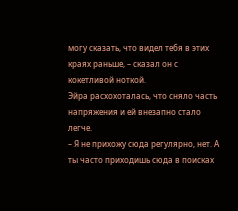могу сказать, что видел тебя в этих краях раньше, – сказал он с кокетливой ноткой.
Эйра расхохоталась, что сняло часть напряжения и ей внезапно стало легче.
– Я не прихожу сюда регулярно, нет. А ты часто приходишь сюда в поисках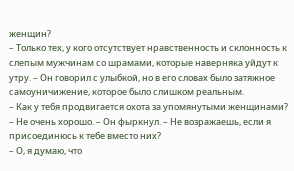женщин?
– Только тех, у кого отсутствует нравственность и склонность к слепым мужчинам со шрамами, которые наверняка уйдут к утру. – Он говорил с улыбкой, но в его словах было затяжное самоуничижение, которое было слишком реальным.
– Как у тебя продвигается охота за упомянутыми женщинами?
– Не очень хорошо. – Он фыркнул. – Не возражаешь, если я присоединюсь к тебе вместо них?
– О, я думаю, что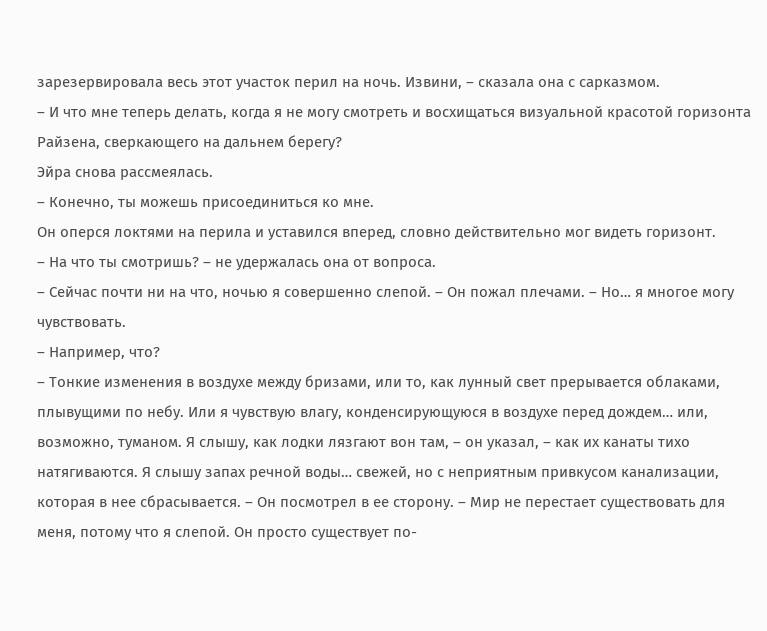зарезервировала весь этот участок перил на ночь. Извини, – сказала она с сарказмом.
– И что мне теперь делать, когда я не могу смотреть и восхищаться визуальной красотой горизонта Райзена, сверкающего на дальнем берегу?
Эйра снова рассмеялась.
– Конечно, ты можешь присоединиться ко мне.
Он оперся локтями на перила и уставился вперед, словно действительно мог видеть горизонт.
– На что ты смотришь? – не удержалась она от вопроса.
– Сейчас почти ни на что, ночью я совершенно слепой. – Он пожал плечами. – Но… я многое могу чувствовать.
– Например, что?
– Тонкие изменения в воздухе между бризами, или то, как лунный свет прерывается облаками, плывущими по небу. Или я чувствую влагу, конденсирующуюся в воздухе перед дождем… или, возможно, туманом. Я слышу, как лодки лязгают вон там, – он указал, – как их канаты тихо натягиваются. Я слышу запах речной воды… свежей, но с неприятным привкусом канализации, которая в нее сбрасывается. – Он посмотрел в ее сторону. – Мир не перестает существовать для меня, потому что я слепой. Он просто существует по-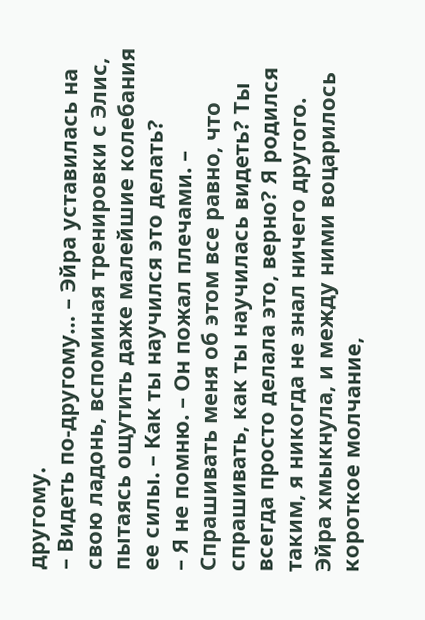другому.
– Видеть по-другому… – Эйра уставилась на свою ладонь, вспоминая тренировки с Элис, пытаясь ощутить даже малейшие колебания ее силы. – Как ты научился это делать?
– Я не помню. – Он пожал плечами. – Спрашивать меня об этом все равно, что спрашивать, как ты научилась видеть? Ты всегда просто делала это, верно? Я родился таким, я никогда не знал ничего другого.
Эйра хмыкнула, и между ними воцарилось короткое молчание,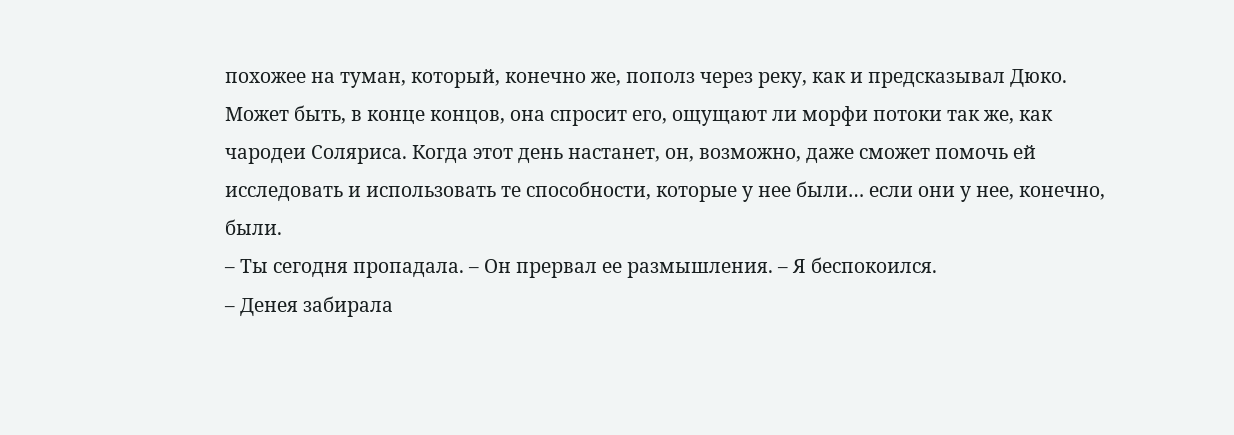похожее на туман, который, конечно же, пополз через реку, как и предсказывал Дюко. Может быть, в конце концов, она спросит его, ощущают ли морфи потоки так же, как чародеи Соляриса. Когда этот день настанет, он, возможно, даже сможет помочь ей исследовать и использовать те способности, которые у нее были… если они у нее, конечно, были.
– Ты сегодня пропадала. – Он прервал ее размышления. – Я беспокоился.
– Денея забирала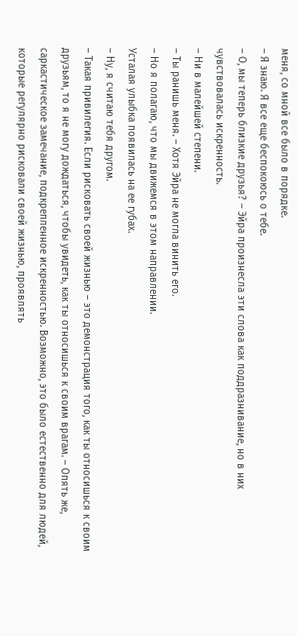меня, со мной все было в порядке.
– Я знаю. Я все еще беспокоюсь о тебе.
– О, мы теперь близкие друзья? – Эйра произнесла эти слова как поддразнивание, но в них чувствовалась искренность.
– Ни в малейшей степени.
– Ты ранишь меня. – Хотя Эйра не могла винить его.
– Но я полагаю, что мы движемся в этом направлении.
Усталая улыбка появилась на ее губах.
– Ну, я считаю тебя другом.
– Такая привилегия. Если рисковать своей жизнью – это демонстрация того, как ты относишься к своим друзьям, то я не могу дождаться, чтобы увидеть, как ты относишься к своим врагам. – Опять же, саркастическое замечание, подкрепленное искренностью. Возможно, это было естественно для людей, которые регулярно рисковали своей жизнью, проявлять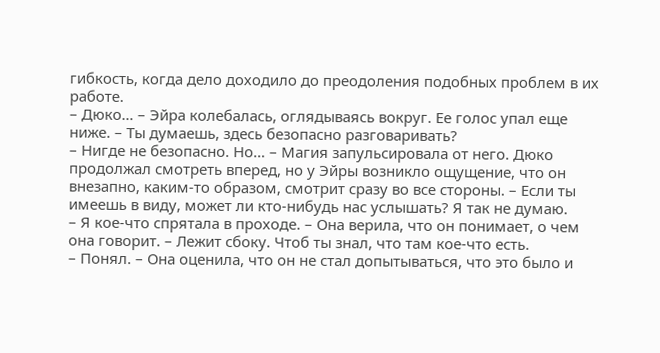гибкость, когда дело доходило до преодоления подобных проблем в их работе.
– Дюко… – Эйра колебалась, оглядываясь вокруг. Ее голос упал еще ниже. – Ты думаешь, здесь безопасно разговаривать?
– Нигде не безопасно. Но… – Магия запульсировала от него. Дюко продолжал смотреть вперед, но у Эйры возникло ощущение, что он внезапно, каким-то образом, смотрит сразу во все стороны. – Если ты имеешь в виду, может ли кто-нибудь нас услышать? Я так не думаю.
– Я кое-что спрятала в проходе. – Она верила, что он понимает, о чем она говорит. – Лежит сбоку. Чтоб ты знал, что там кое-что есть.
– Понял. – Она оценила, что он не стал допытываться, что это было и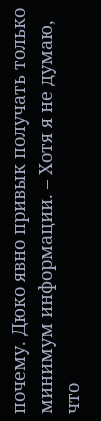почему. Дюко явно привык получать только минимум информации. – Хотя я не думаю, что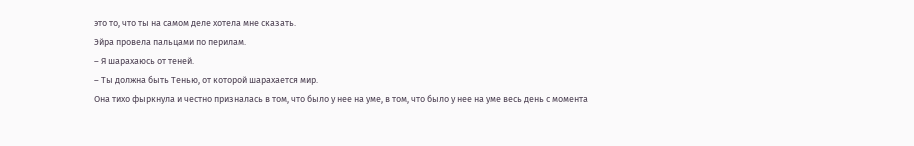это то, что ты на самом деле хотела мне сказать.
Эйра провела пальцами по перилам.
– Я шарахаюсь от теней.
– Ты должна быть Тенью, от которой шарахается мир.
Она тихо фыркнула и честно призналась в том, что было у нее на уме, в том, что было у нее на уме весь день с момента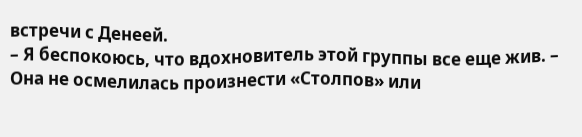встречи с Денеей.
– Я беспокоюсь, что вдохновитель этой группы все еще жив. – Она не осмелилась произнести «Столпов» или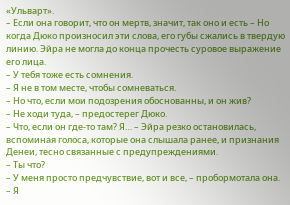«Ульварт».
– Если она говорит, что он мертв, значит, так оно и есть – Но когда Дюко произносил эти слова, его губы сжались в твердую линию. Эйра не могла до конца прочесть суровое выражение его лица.
– У тебя тоже есть сомнения.
– Я не в том месте, чтобы сомневаться.
– Но что, если мои подозрения обоснованны, и он жив?
– Не ходи туда, – предостерег Дюко.
– Что, если он где-то там? Я… – Эйра резко остановилась, вспоминая голоса, которые она слышала ранее, и признания Денеи, тесно связанные с предупреждениями.
– Ты что?
– У меня просто предчувствие, вот и все, – пробормотала она. – Я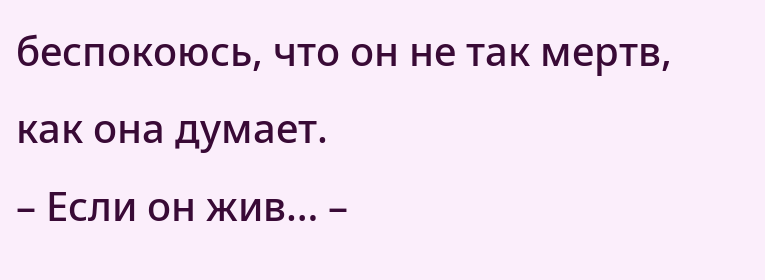беспокоюсь, что он не так мертв, как она думает.
– Если он жив… –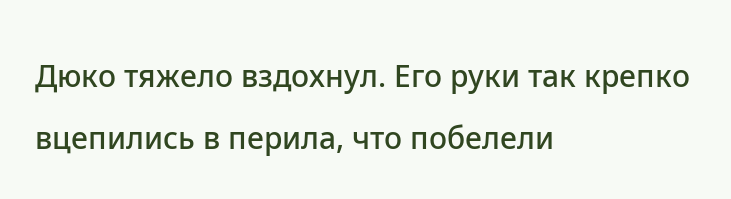Дюко тяжело вздохнул. Его руки так крепко вцепились в перила, что побелели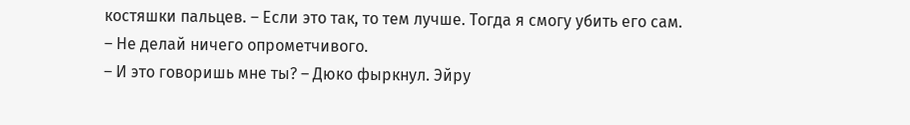костяшки пальцев. – Если это так, то тем лучше. Тогда я смогу убить его сам.
– Не делай ничего опрометчивого.
– И это говоришь мне ты? – Дюко фыркнул. Эйру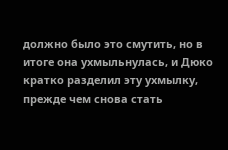должно было это смутить, но в итоге она ухмыльнулась, и Дюко кратко разделил эту ухмылку, прежде чем снова стать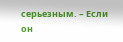серьезным. – Если он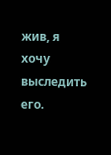жив, я хочу выследить его.